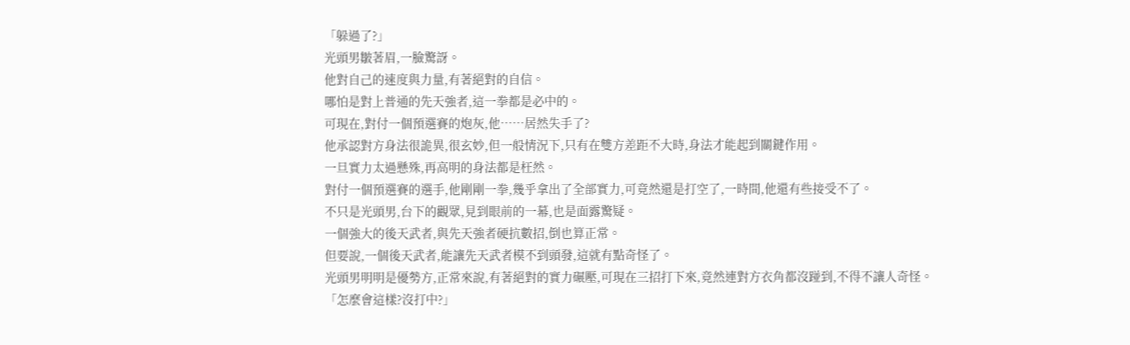「躲過了?」
光頭男皺著眉,一臉驚訝。
他對自己的速度與力量,有著絕對的自信。
哪怕是對上普通的先天強者,這一拳都是必中的。
可現在,對付一個預選賽的炮灰,他……居然失手了?
他承認對方身法很詭異,很玄妙,但一般情況下,只有在雙方差距不大時,身法才能起到關鍵作用。
一旦實力太過懸殊,再高明的身法都是枉然。
對付一個預選賽的選手,他剛剛一拳,幾乎拿出了全部實力,可竟然還是打空了,一時間,他還有些接受不了。
不只是光頭男,台下的觀眾,見到眼前的一幕,也是面露驚疑。
一個強大的後天武者,與先天強者硬抗數招,倒也算正常。
但要說,一個後天武者,能讓先天武者模不到頭發,這就有點奇怪了。
光頭男明明是優勢方,正常來說,有著絕對的實力碾壓,可現在三招打下來,竟然連對方衣角都沒踫到,不得不讓人奇怪。
「怎麼會這樣?沒打中?」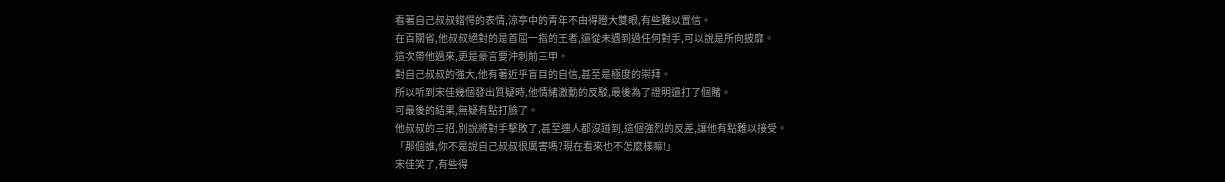看著自己叔叔錯愕的表情,涼亭中的青年不由得瞪大雙眼,有些難以置信。
在百關省,他叔叔絕對的是首屈一指的王者,還從未遇到過任何對手,可以說是所向披靡。
這次帶他過來,更是豪言要沖刺前三甲。
對自己叔叔的強大,他有著近乎盲目的自信,甚至是極度的崇拜。
所以听到宋佳幾個發出質疑時,他情緒激動的反駁,最後為了證明還打了個賭。
可最後的結果,無疑有點打臉了。
他叔叔的三招,別說將對手擊敗了,甚至連人都沒踫到,這個強烈的反差,讓他有點難以接受。
「那個誰,你不是說自己叔叔很厲害嗎?現在看來也不怎麼樣嘛!」
宋佳笑了,有些得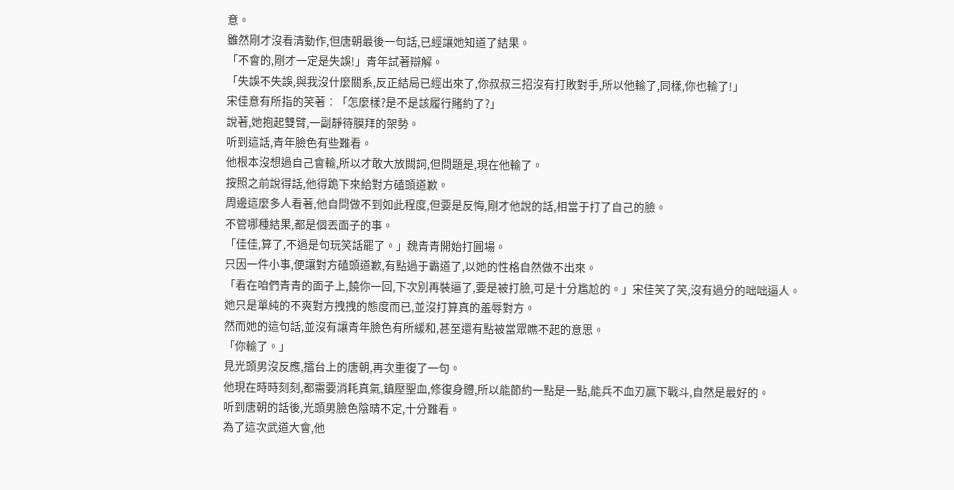意。
雖然剛才沒看清動作,但唐朝最後一句話,已經讓她知道了結果。
「不會的,剛才一定是失誤!」青年試著辯解。
「失誤不失誤,與我沒什麼關系,反正結局已經出來了,你叔叔三招沒有打敗對手,所以他輸了,同樣,你也輸了!」
宋佳意有所指的笑著︰「怎麼樣?是不是該履行賭約了?」
說著,她抱起雙臂,一副靜待膜拜的架勢。
听到這話,青年臉色有些難看。
他根本沒想過自己會輸,所以才敢大放闕詞,但問題是,現在他輸了。
按照之前說得話,他得跪下來給對方磕頭道歉。
周邊這麼多人看著,他自問做不到如此程度,但要是反悔,剛才他說的話,相當于打了自己的臉。
不管哪種結果,都是個丟面子的事。
「佳佳,算了,不過是句玩笑話罷了。」魏青青開始打圓場。
只因一件小事,便讓對方磕頭道歉,有點過于霸道了,以她的性格自然做不出來。
「看在咱們青青的面子上,饒你一回,下次別再裝逼了,要是被打臉,可是十分尷尬的。」宋佳笑了笑,沒有過分的咄咄逼人。
她只是單純的不爽對方拽拽的態度而已,並沒打算真的羞辱對方。
然而她的這句話,並沒有讓青年臉色有所緩和,甚至還有點被當眾瞧不起的意思。
「你輸了。」
見光頭男沒反應,擂台上的唐朝,再次重復了一句。
他現在時時刻刻,都需要消耗真氣,鎮壓聖血,修復身體,所以能節約一點是一點,能兵不血刃贏下戰斗,自然是最好的。
听到唐朝的話後,光頭男臉色陰晴不定,十分難看。
為了這次武道大會,他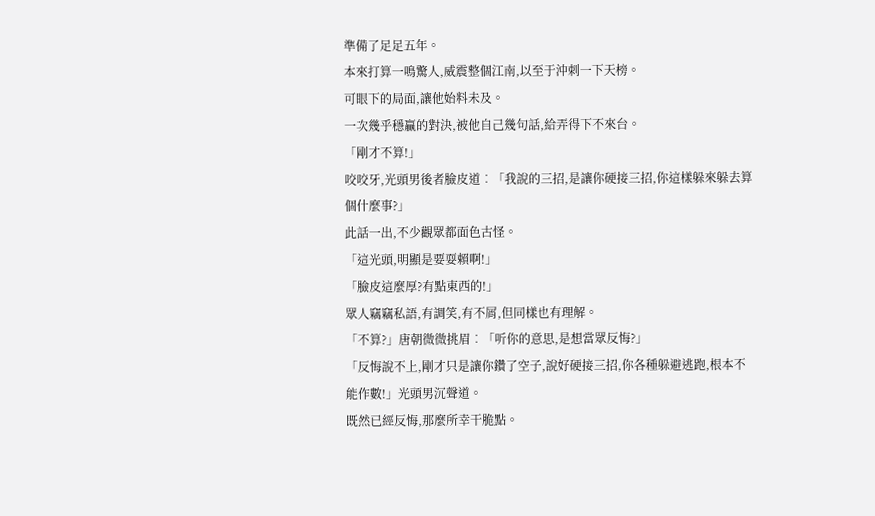準備了足足五年。
本來打算一鳴驚人,威震整個江南,以至于沖刺一下天榜。
可眼下的局面,讓他始料未及。
一次幾乎穩贏的對決,被他自己幾句話,給弄得下不來台。
「剛才不算!」
咬咬牙,光頭男後者臉皮道︰「我說的三招,是讓你硬接三招,你這樣躲來躲去算個什麼事?」
此話一出,不少觀眾都面色古怪。
「這光頭,明顯是要耍賴啊!」
「臉皮這麼厚?有點東西的!」
眾人竊竊私語,有調笑,有不屑,但同樣也有理解。
「不算?」唐朝微微挑眉︰「听你的意思,是想當眾反悔?」
「反悔說不上,剛才只是讓你鑽了空子,說好硬接三招,你各種躲避逃跑,根本不能作數!」光頭男沉聲道。
既然已經反悔,那麼所幸干脆點。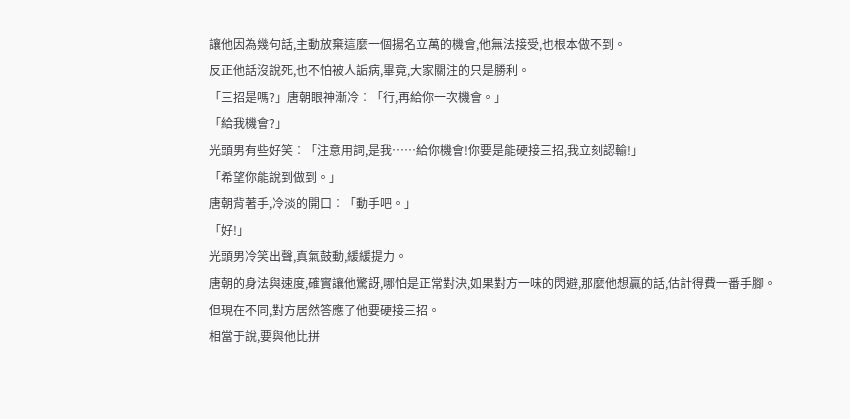讓他因為幾句話,主動放棄這麼一個揚名立萬的機會,他無法接受,也根本做不到。
反正他話沒說死,也不怕被人詬病,畢竟,大家關注的只是勝利。
「三招是嗎?」唐朝眼神漸冷︰「行,再給你一次機會。」
「給我機會?」
光頭男有些好笑︰「注意用詞,是我……給你機會!你要是能硬接三招,我立刻認輸!」
「希望你能說到做到。」
唐朝背著手,冷淡的開口︰「動手吧。」
「好!」
光頭男冷笑出聲,真氣鼓動,緩緩提力。
唐朝的身法與速度,確實讓他驚訝,哪怕是正常對決,如果對方一味的閃避,那麼他想贏的話,估計得費一番手腳。
但現在不同,對方居然答應了他要硬接三招。
相當于說,要與他比拼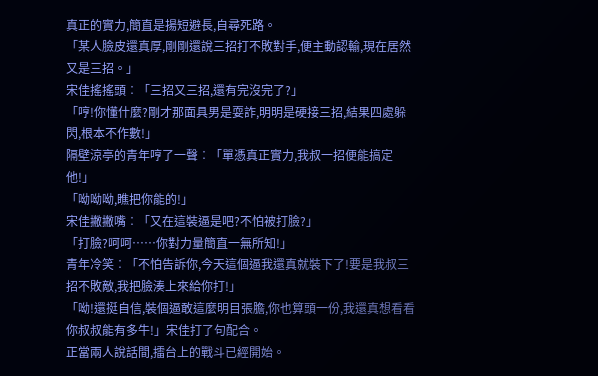真正的實力,簡直是揚短避長,自尋死路。
「某人臉皮還真厚,剛剛還說三招打不敗對手,便主動認輸,現在居然又是三招。」
宋佳搖搖頭︰「三招又三招,還有完沒完了?」
「哼!你懂什麼?剛才那面具男是耍詐,明明是硬接三招,結果四處躲閃,根本不作數!」
隔壁涼亭的青年哼了一聲︰「單憑真正實力,我叔一招便能搞定他!」
「呦呦呦,瞧把你能的!」
宋佳撇撇嘴︰「又在這裝逼是吧?不怕被打臉?」
「打臉?呵呵……你對力量簡直一無所知!」
青年冷笑︰「不怕告訴你,今天這個逼我還真就裝下了!要是我叔三招不敗敵,我把臉湊上來給你打!」
「呦!還挺自信,裝個逼敢這麼明目張膽,你也算頭一份,我還真想看看你叔叔能有多牛!」宋佳打了句配合。
正當兩人說話間,擂台上的戰斗已經開始。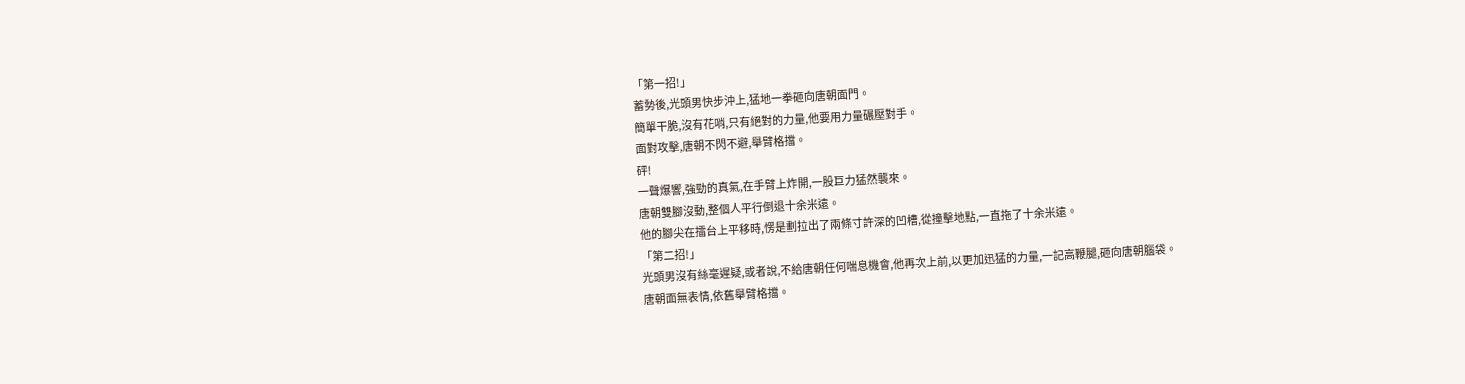「第一招!」
蓄勢後,光頭男快步沖上,猛地一拳砸向唐朝面門。
簡單干脆,沒有花哨,只有絕對的力量,他要用力量碾壓對手。
面對攻擊,唐朝不閃不避,舉臂格擋。
砰!
一聲爆響,強勁的真氣,在手臂上炸開,一股巨力猛然襲來。
唐朝雙腳沒動,整個人平行倒退十余米遠。
他的腳尖在擂台上平移時,愣是劃拉出了兩條寸許深的凹槽,從撞擊地點,一直拖了十余米遠。
「第二招!」
光頭男沒有絲毫遲疑,或者說,不給唐朝任何喘息機會,他再次上前,以更加迅猛的力量,一記高鞭腿,砸向唐朝腦袋。
唐朝面無表情,依舊舉臂格擋。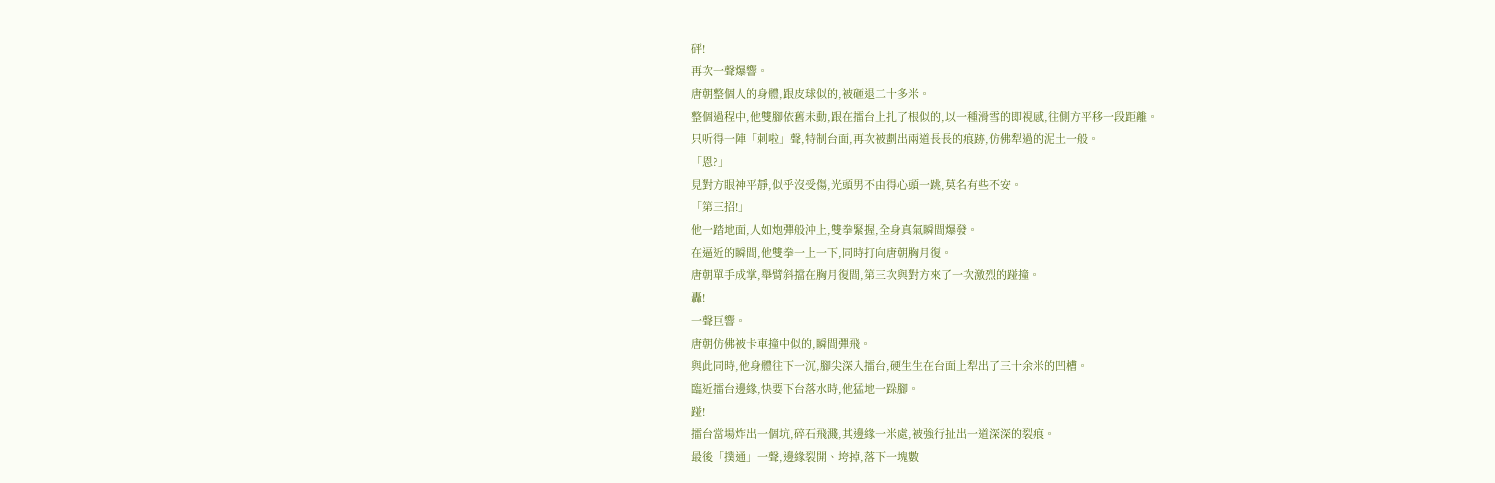砰!
再次一聲爆響。
唐朝整個人的身體,跟皮球似的,被砸退二十多米。
整個過程中,他雙腳依舊未動,跟在擂台上扎了根似的,以一種滑雪的即視感,往側方平移一段距離。
只听得一陣「刺啦」聲,特制台面,再次被劃出兩道長長的痕跡,仿佛犁過的泥土一般。
「恩?」
見對方眼神平靜,似乎沒受傷,光頭男不由得心頭一跳,莫名有些不安。
「第三招!」
他一踏地面,人如炮彈般沖上,雙拳緊握,全身真氣瞬間爆發。
在逼近的瞬間,他雙拳一上一下,同時打向唐朝胸月復。
唐朝單手成掌,舉臂斜擋在胸月復間,第三次與對方來了一次激烈的踫撞。
轟!
一聲巨響。
唐朝仿佛被卡車撞中似的,瞬間彈飛。
與此同時,他身體往下一沉,腳尖深入擂台,硬生生在台面上犁出了三十余米的凹槽。
臨近擂台邊緣,快要下台落水時,他猛地一跺腳。
踫!
擂台當場炸出一個坑,碎石飛濺,其邊緣一米處,被強行扯出一道深深的裂痕。
最後「撲通」一聲,邊緣裂開、垮掉,落下一塊數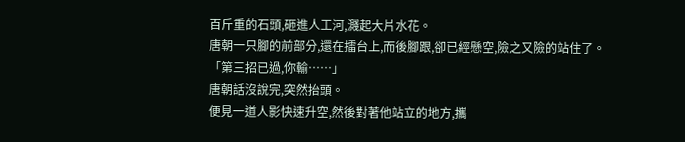百斤重的石頭,砸進人工河,濺起大片水花。
唐朝一只腳的前部分,還在擂台上,而後腳跟,卻已經懸空,險之又險的站住了。
「第三招已過,你輸……」
唐朝話沒說完,突然抬頭。
便見一道人影快速升空,然後對著他站立的地方,攜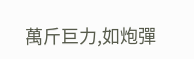萬斤巨力,如炮彈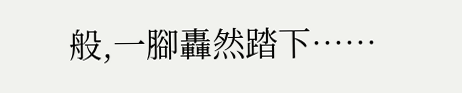般,一腳轟然踏下……